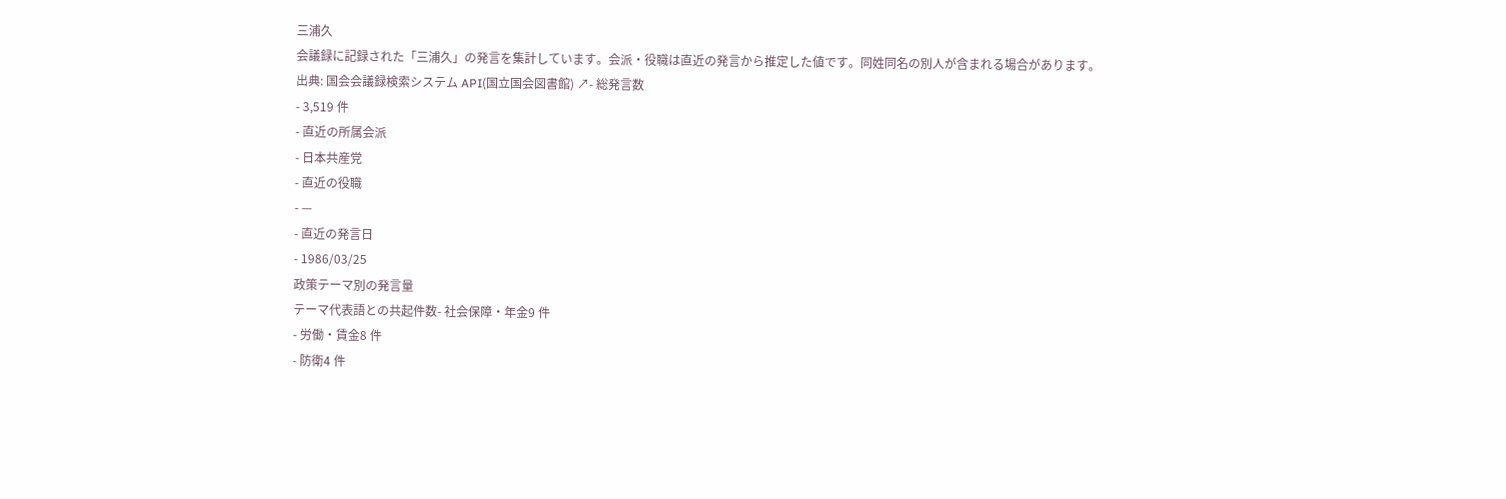三浦久
会議録に記録された「三浦久」の発言を集計しています。会派・役職は直近の発言から推定した値です。同姓同名の別人が含まれる場合があります。
出典: 国会会議録検索システム API(国立国会図書館) ↗- 総発言数
- 3,519 件
- 直近の所属会派
- 日本共産党
- 直近の役職
- —
- 直近の発言日
- 1986/03/25
政策テーマ別の発言量
テーマ代表語との共起件数- 社会保障・年金9 件
- 労働・賃金8 件
- 防衛4 件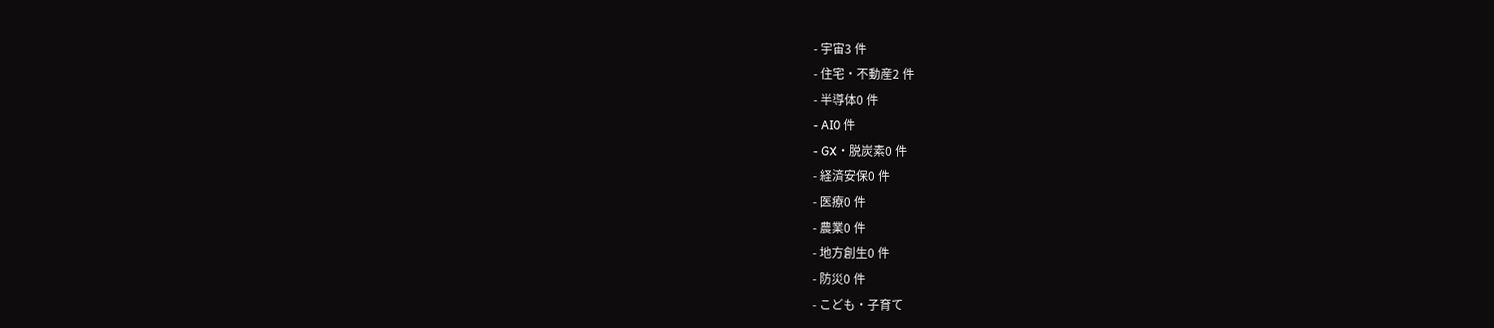- 宇宙3 件
- 住宅・不動産2 件
- 半導体0 件
- AI0 件
- GX・脱炭素0 件
- 経済安保0 件
- 医療0 件
- 農業0 件
- 地方創生0 件
- 防災0 件
- こども・子育て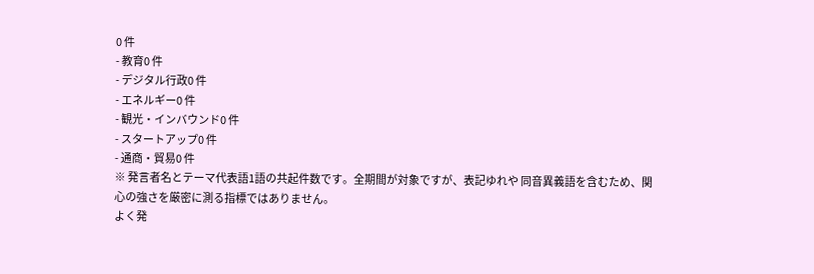0 件
- 教育0 件
- デジタル行政0 件
- エネルギー0 件
- 観光・インバウンド0 件
- スタートアップ0 件
- 通商・貿易0 件
※ 発言者名とテーマ代表語1語の共起件数です。全期間が対象ですが、表記ゆれや 同音異義語を含むため、関心の強さを厳密に測る指標ではありません。
よく発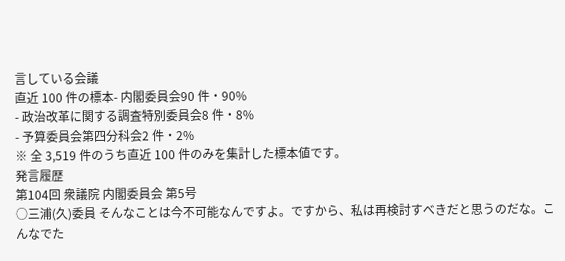言している会議
直近 100 件の標本- 内閣委員会90 件・90%
- 政治改革に関する調査特別委員会8 件・8%
- 予算委員会第四分科会2 件・2%
※ 全 3,519 件のうち直近 100 件のみを集計した標本値です。
発言履歴
第104回 衆議院 内閣委員会 第5号
○三浦(久)委員 そんなことは今不可能なんですよ。ですから、私は再検討すべきだと思うのだな。こんなでた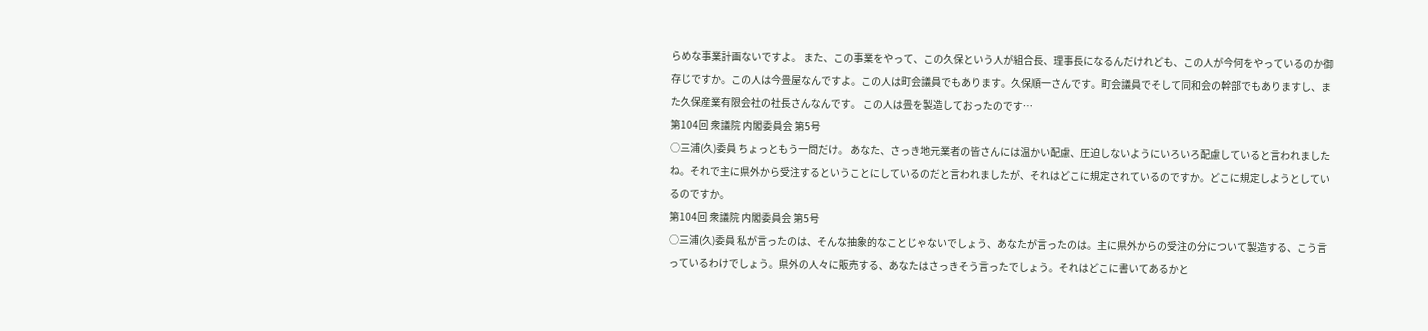らめな事業計画ないですよ。 また、この事業をやって、この久保という人が組合長、理事長になるんだけれども、この人が今何をやっているのか御存じですか。この人は今畳屋なんですよ。この人は町会議員でもあります。久保順一さんです。町会議員でそして同和会の幹部でもありますし、また久保産業有限会社の社長さんなんです。 この人は畳を製造しておったのです…
第104回 衆議院 内閣委員会 第5号
○三浦(久)委員 ちょっともう一問だけ。 あなた、さっき地元業者の皆さんには温かい配慮、圧迫しないようにいろいろ配慮していると言われましたね。それで主に県外から受注するということにしているのだと言われましたが、それはどこに規定されているのですか。どこに規定しようとしているのですか。
第104回 衆議院 内閣委員会 第5号
○三浦(久)委員 私が言ったのは、そんな抽象的なことじゃないでしょう、あなたが言ったのは。主に県外からの受注の分について製造する、こう言っているわけでしょう。県外の人々に販売する、あなたはさっきそう言ったでしょう。それはどこに書いてあるかと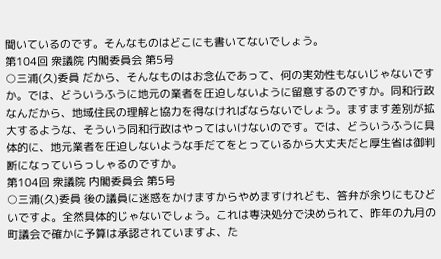聞いているのです。そんなものはどこにも書いてないでしょう。
第104回 衆議院 内閣委員会 第5号
○三浦(久)委員 だから、そんなものはお念仏であって、何の実効性もないじゃないですか。では、どういうふうに地元の業者を圧迫しないように留意するのですか。同和行政なんだから、地域住民の理解と協力を得なければならないでしょう。ますます差別が拡大するような、そういう同和行政はやってはいけないのです。では、どういうふうに具体的に、地元業者を圧迫しないような手だてをとっているから大丈夫だと厚生省は御判断になっていらっしゃるのですか。
第104回 衆議院 内閣委員会 第5号
○三浦(久)委員 後の議員に迷惑をかけますからやめますけれども、答弁が余りにもひどいですよ。全然具体的じゃないでしょう。これは専決処分で決められて、昨年の九月の町議会で確かに予算は承認されていますよ、た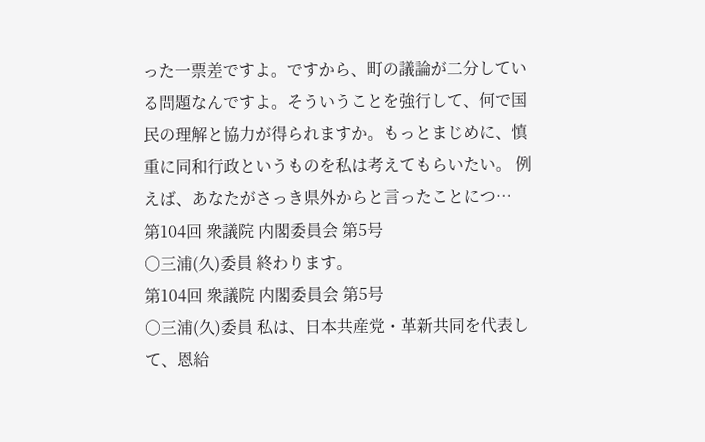った一票差ですよ。ですから、町の議論が二分している問題なんですよ。そういうことを強行して、何で国民の理解と協力が得られますか。もっとまじめに、慎重に同和行政というものを私は考えてもらいたい。 例えば、あなたがさっき県外からと言ったことにつ…
第104回 衆議院 内閣委員会 第5号
○三浦(久)委員 終わります。
第104回 衆議院 内閣委員会 第5号
○三浦(久)委員 私は、日本共産党・革新共同を代表して、恩給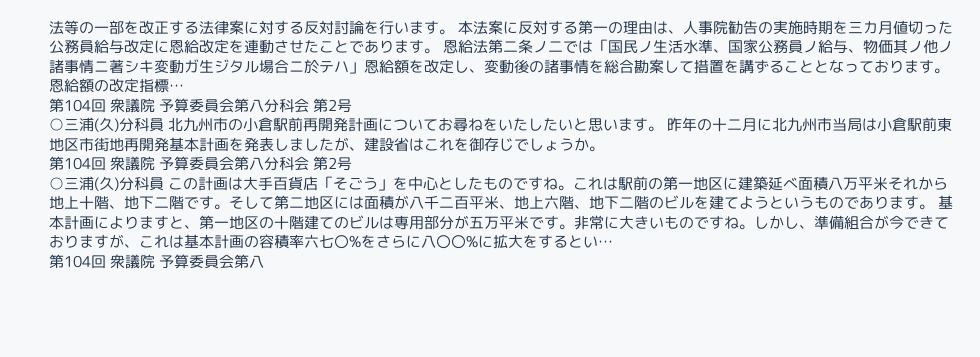法等の一部を改正する法律案に対する反対討論を行います。 本法案に反対する第一の理由は、人事院勧告の実施時期を三カ月値切った公務員給与改定に恩給改定を連動させたことであります。 恩給法第二条ノ二では「国民ノ生活水準、国家公務員ノ給与、物価其ノ他ノ諸事情ニ著シキ変動ガ生ジタル場合ニ於テハ」恩給額を改定し、変動後の諸事情を総合勘案して措置を講ずることとなっております。恩給額の改定指標…
第104回 衆議院 予算委員会第八分科会 第2号
○三浦(久)分科員 北九州市の小倉駅前再開発計画についてお尋ねをいたしたいと思います。 昨年の十二月に北九州市当局は小倉駅前東地区市街地再開発基本計画を発表しましたが、建設省はこれを御存じでしょうか。
第104回 衆議院 予算委員会第八分科会 第2号
○三浦(久)分科員 この計画は大手百貨店「そごう」を中心としたものですね。これは駅前の第一地区に建築延べ面積八万平米それから地上十階、地下二階です。そして第二地区には面積が八千二百平米、地上六階、地下二階のビルを建てようというものであります。 基本計画によりますと、第一地区の十階建てのビルは専用部分が五万平米です。非常に大きいものですね。しかし、準備組合が今できておりますが、これは基本計画の容積率六七〇%をさらに八〇〇%に拡大をするとい…
第104回 衆議院 予算委員会第八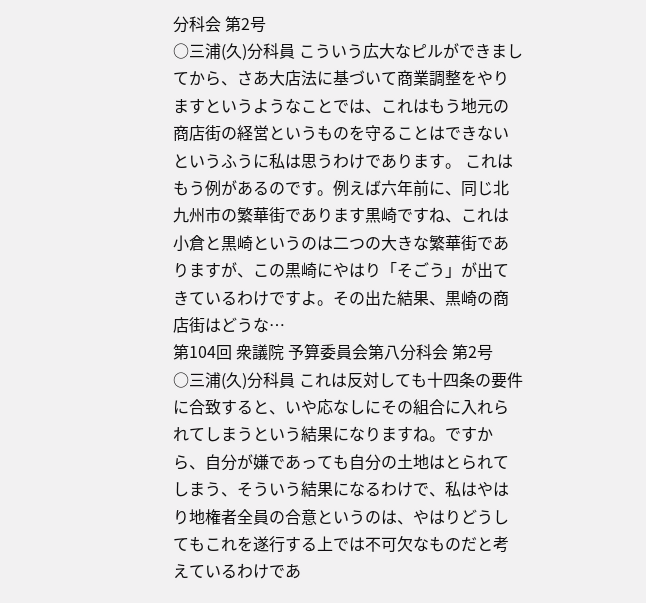分科会 第2号
○三浦(久)分科員 こういう広大なピルができましてから、さあ大店法に基づいて商業調整をやりますというようなことでは、これはもう地元の商店街の経営というものを守ることはできないというふうに私は思うわけであります。 これはもう例があるのです。例えば六年前に、同じ北九州市の繁華街であります黒崎ですね、これは小倉と黒崎というのは二つの大きな繁華街でありますが、この黒崎にやはり「そごう」が出てきているわけですよ。その出た結果、黒崎の商店街はどうな…
第104回 衆議院 予算委員会第八分科会 第2号
○三浦(久)分科員 これは反対しても十四条の要件に合致すると、いや応なしにその組合に入れられてしまうという結果になりますね。ですから、自分が嫌であっても自分の土地はとられてしまう、そういう結果になるわけで、私はやはり地権者全員の合意というのは、やはりどうしてもこれを遂行する上では不可欠なものだと考えているわけであ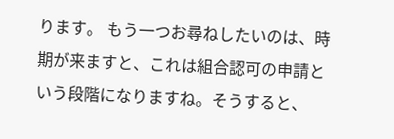ります。 もう一つお尋ねしたいのは、時期が来ますと、これは組合認可の申請という段階になりますね。そうすると、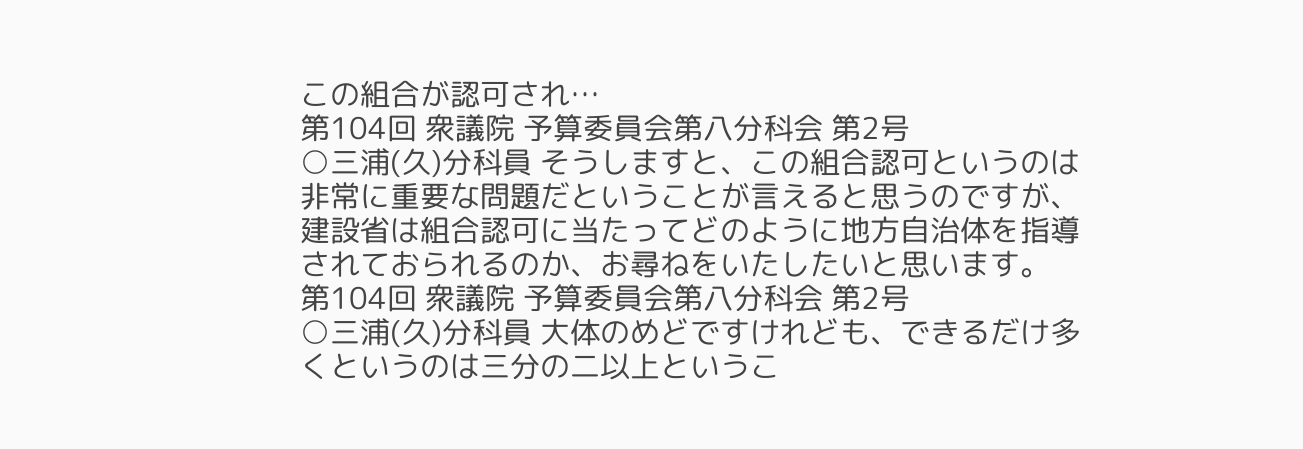この組合が認可され…
第104回 衆議院 予算委員会第八分科会 第2号
○三浦(久)分科員 そうしますと、この組合認可というのは非常に重要な問題だということが言えると思うのですが、建設省は組合認可に当たってどのように地方自治体を指導されておられるのか、お尋ねをいたしたいと思います。
第104回 衆議院 予算委員会第八分科会 第2号
○三浦(久)分科員 大体のめどですけれども、できるだけ多くというのは三分の二以上というこ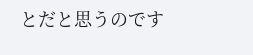とだと思うのです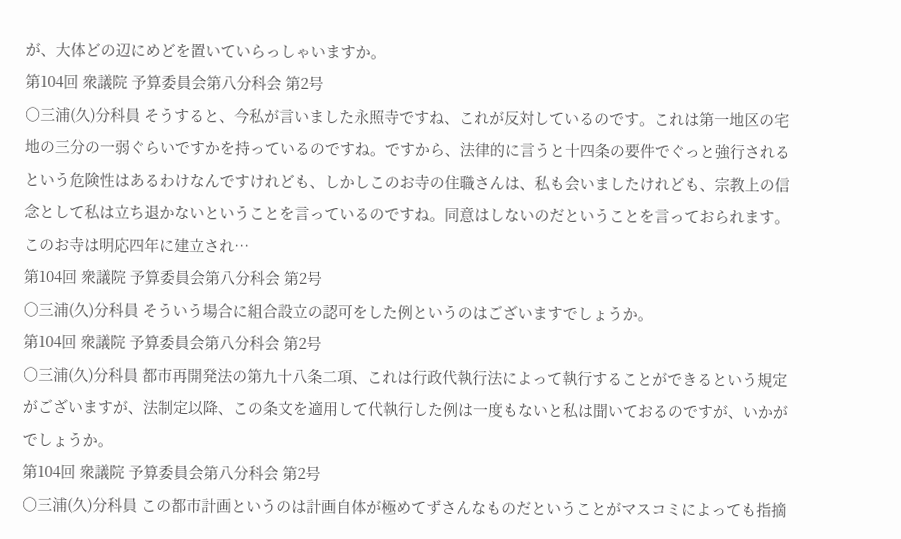が、大体どの辺にめどを置いていらっしゃいますか。
第104回 衆議院 予算委員会第八分科会 第2号
○三浦(久)分科員 そうすると、今私が言いました永照寺ですね、これが反対しているのです。これは第一地区の宅地の三分の一弱ぐらいですかを持っているのですね。ですから、法律的に言うと十四条の要件でぐっと強行されるという危険性はあるわけなんですけれども、しかしこのお寺の住職さんは、私も会いましたけれども、宗教上の信念として私は立ち退かないということを言っているのですね。同意はしないのだということを言っておられます。このお寺は明応四年に建立され…
第104回 衆議院 予算委員会第八分科会 第2号
○三浦(久)分科員 そういう場合に組合設立の認可をした例というのはございますでしょうか。
第104回 衆議院 予算委員会第八分科会 第2号
○三浦(久)分科員 都市再開発法の第九十八条二項、これは行政代執行法によって執行することができるという規定がございますが、法制定以降、この条文を適用して代執行した例は一度もないと私は聞いておるのですが、いかがでしょうか。
第104回 衆議院 予算委員会第八分科会 第2号
○三浦(久)分科員 この都市計画というのは計画自体が極めてずさんなものだということがマスコミによっても指摘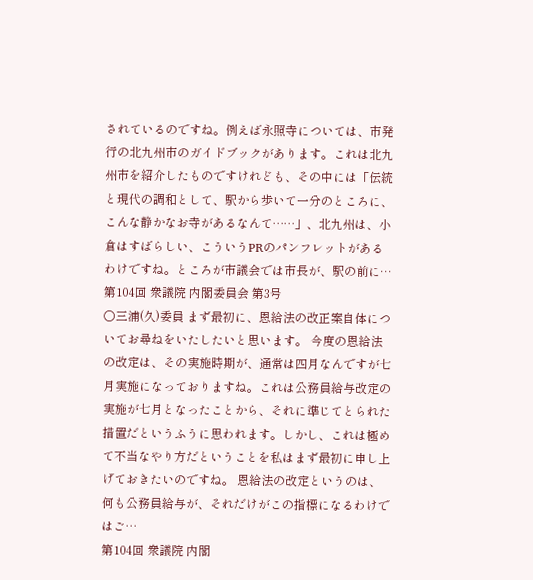されているのですね。例えば永照寺については、市発行の北九州市のガイドブックがあります。これは北九州市を紹介したものですけれども、その中には「伝統と現代の調和として、駅から歩いて一分のところに、こんな静かなお寺があるなんて……」、北九州は、小倉はすばらしい、こういうPRのパンフレットがあるわけですね。ところが市議会では市長が、駅の前に…
第104回 衆議院 内閣委員会 第3号
○三浦(久)委員 まず最初に、恩給法の改正案自体についてお尋ねをいたしたいと思います。 今度の恩給法の改定は、その実施時期が、通常は四月なんですが七月実施になっておりますね。これは公務員給与改定の実施が七月となったことから、それに準じてとられた措置だというふうに思われます。しかし、これは極めて不当なやり方だということを私はまず最初に申し上げておきたいのですね。 恩給法の改定というのは、何も公務員給与が、それだけがこの指標になるわけではご…
第104回 衆議院 内閣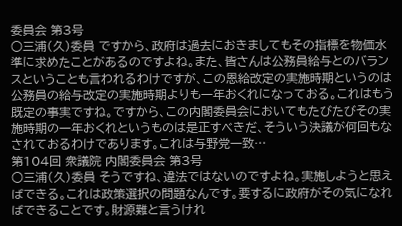委員会 第3号
○三浦(久)委員 ですから、政府は過去におきましてもその指標を物価水準に求めたことがあるのですよね。また、皆さんは公務員給与とのバランスということも言われるわけですが、この恩給改定の実施時期というのは公務員の給与改定の実施時期よりも一年おくれになっておる。これはもう既定の事実ですね。ですから、この内閣委員会においてもたびたびその実施時期の一年おくれというものは是正すべきだ、そういう決議が何回もなされておるわけであります。これは与野党一致…
第104回 衆議院 内閣委員会 第3号
○三浦(久)委員 そうですね、違法ではないのですよね。実施しようと思えばできる。これは政策選択の問題なんです。要するに政府がその気になればできることです。財源難と言うけれ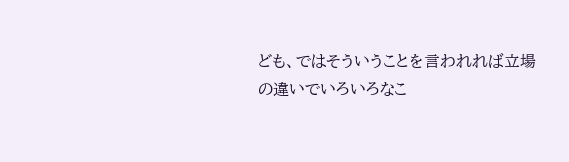ども、ではそういうことを言われれば立場の違いでいろいろなこ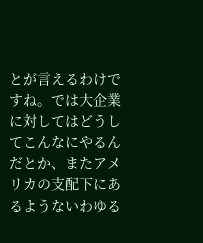とが言えるわけですね。では大企業に対してはどうしてこんなにやるんだとか、またアメリカの支配下にあるようないわゆる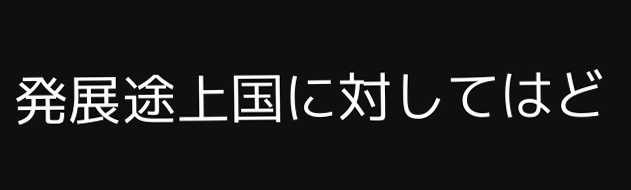発展途上国に対してはど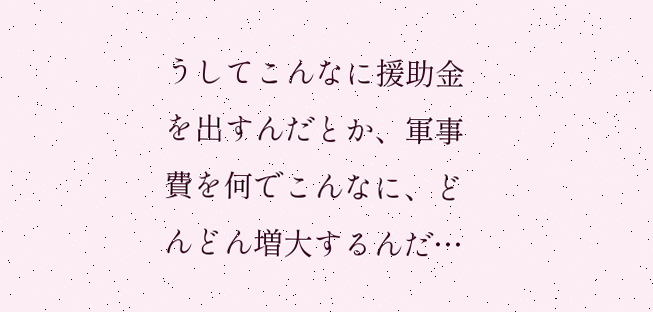うしてこんなに援助金を出すんだとか、軍事費を何でこんなに、どんどん増大するんだ…